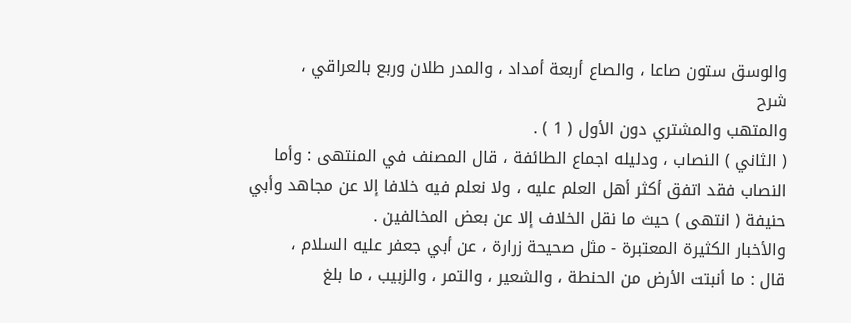والوسق ستون صاعا ، والصاع أربعة أمداد ، والمدر طلان وربع بالعراقي ،
شرح
والمتهب والمشتري دون الأول ( 1 ) .
( الثاني ) النصاب ، ودليله اجماع الطائفة ، قال المصنف في المنتهى : وأما
النصاب فقد اتفق أكثر أهل العلم عليه ، ولا نعلم فيه خلافا إلا عن مجاهد وأبي
حنيفة ( انتهى ) حيث ما نقل الخلاف إلا عن بعض المخالفين .
والأخبار الكثيرة المعتبرة - مثل صحيحة زرارة ، عن أبي جعفر عليه السلام ،
قال : ما أنبتت الأرض من الحنطة ، والشعير ، والتمر ، والزبيب ، ما بلغ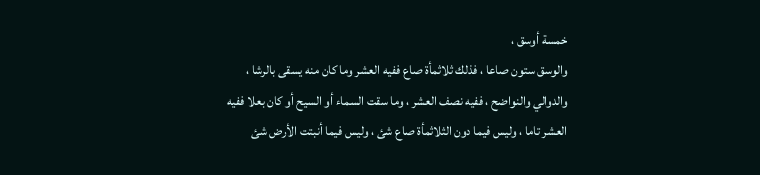خمسة أوسق ،
والوسق ستون صاعا ، فذلك ثلاثمأة صاع ففيه العشر وما كان منه يسقى بالرشا ،
والدوالي والنواضح ، ففيه نصف العشر ، وما سقت السماء أو السيح أو كان بعلا ففيه
العشر تاما ، وليس فيما دون الثلاثمأة صاع شئ ، وليس فيما أنبتت الأرض شئ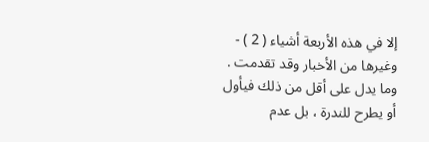إلا في هذه الأربعة أشياء ( 2 ) - وغيرها من الأخبار وقد تقدمت .
وما يدل على أقل من ذلك فيأول أو يطرح للندرة ، بل عدم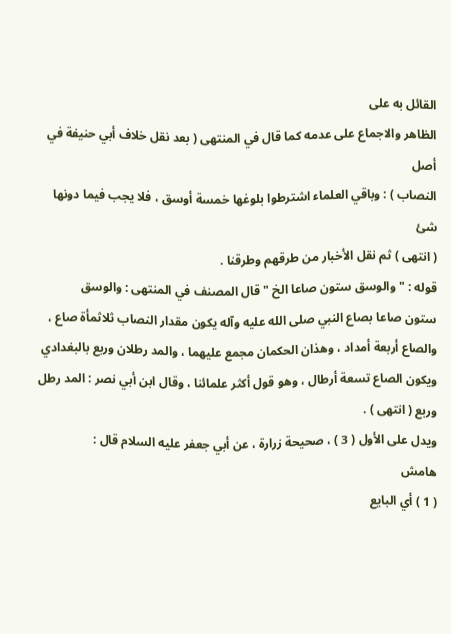القائل به على
الظاهر والاجماع على عدمه كما قال في المنتهى ( بعد نقل خلاف أبي حنيفة في أصل
النصاب ) : وباقي العلماء اشترطوا بلوغها خمسة أوسق ، فلا يجب فيما دونها شئ
( انتهى ) ثم نقل الأخبار من طرقهم وطرقنا .
قوله : " والوسق ستون صاعا الخ " قال المصنف في المنتهى : والوسق
ستون صاعا بصاع النبي صلى الله عليه وآله يكون مقدار النصاب ثلاثمأة صاع ،
والصاع أربعة أمداد ، وهذان الحكمان مجمع عليهما ، والمد رطلان وربع بالبغدادي
ويكون الصاع تسعة أرطال ، وهو قول أكثر علمائنا ، وقال ابن أبي نصر : المد رطل
وربع ( انتهى ) .
ويدل على الأول ( 3 ) ، صحيحة زرارة ، عن أبي جعفر عليه السلام قال :
هامش
( 1 ) أي البايع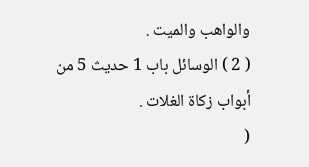والواهب والميت .
( 2 ) الوسائل باب 1 حديث 5 من أبواب زكاة الغلات .
(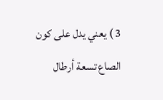3 ) يعني يدل على كون الصاع تسعة أرطال